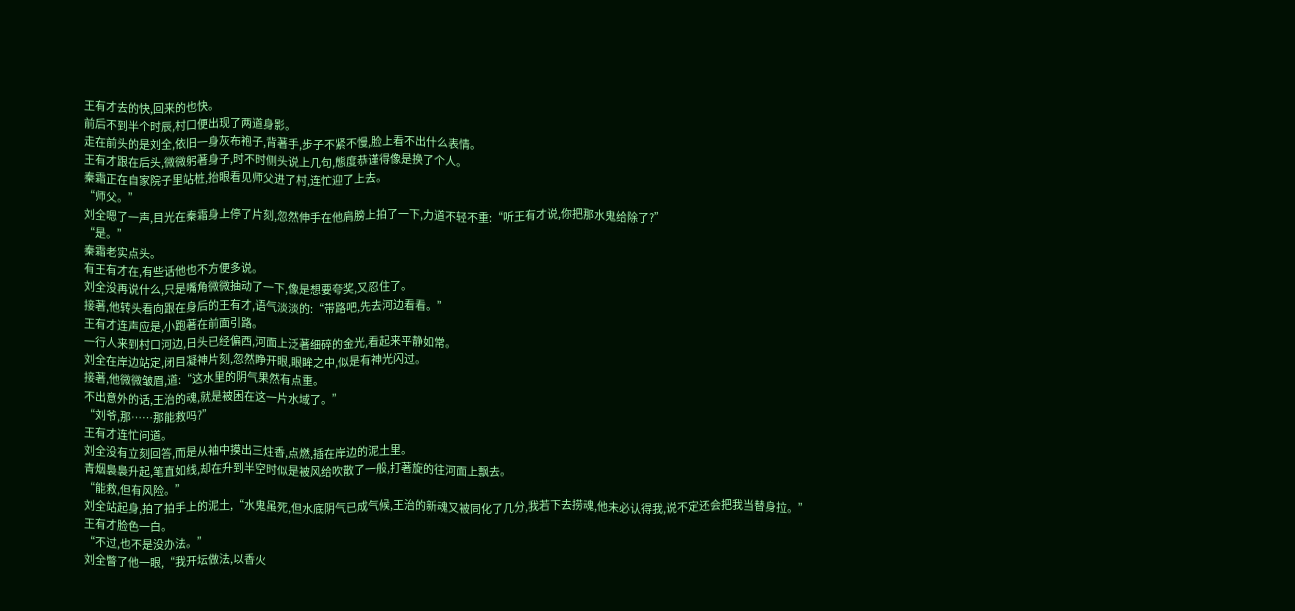王有才去的快,回来的也快。
前后不到半个时辰,村口便出现了两道身影。
走在前头的是刘全,依旧一身灰布袍子,背著手,步子不紧不慢,脸上看不出什么表情。
王有才跟在后头,微微躬著身子,时不时侧头说上几句,態度恭谨得像是换了个人。
秦霜正在自家院子里站桩,抬眼看见师父进了村,连忙迎了上去。
“师父。”
刘全嗯了一声,目光在秦霜身上停了片刻,忽然伸手在他肩膀上拍了一下,力道不轻不重:“听王有才说,你把那水鬼给除了?”
“是。”
秦霜老实点头。
有王有才在,有些话他也不方便多说。
刘全没再说什么,只是嘴角微微抽动了一下,像是想要夸奖,又忍住了。
接著,他转头看向跟在身后的王有才,语气淡淡的:“带路吧,先去河边看看。”
王有才连声应是,小跑著在前面引路。
一行人来到村口河边,日头已经偏西,河面上泛著细碎的金光,看起来平静如常。
刘全在岸边站定,闭目凝神片刻,忽然睁开眼,眼眸之中,似是有神光闪过。
接著,他微微皱眉,道:“这水里的阴气果然有点重。
不出意外的话,王治的魂,就是被困在这一片水域了。”
“刘爷,那……那能救吗?”
王有才连忙问道。
刘全没有立刻回答,而是从袖中摸出三炷香,点燃,插在岸边的泥土里。
青烟裊裊升起,笔直如线,却在升到半空时似是被风给吹散了一般,打著旋的往河面上飘去。
“能救,但有风险。”
刘全站起身,拍了拍手上的泥土,“水鬼虽死,但水底阴气已成气候,王治的新魂又被同化了几分,我若下去捞魂,他未必认得我,说不定还会把我当替身拉。”
王有才脸色一白。
“不过,也不是没办法。”
刘全瞥了他一眼,“我开坛做法,以香火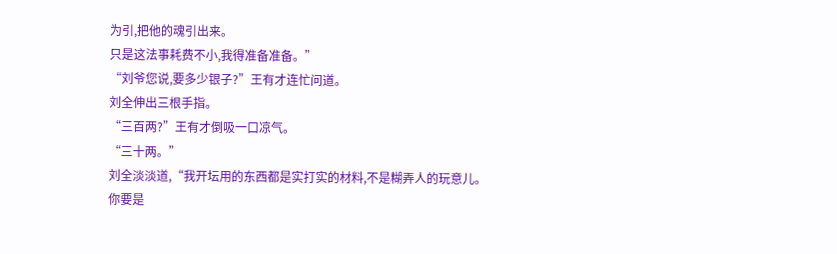为引,把他的魂引出来。
只是这法事耗费不小,我得准备准备。”
“刘爷您说,要多少银子?”王有才连忙问道。
刘全伸出三根手指。
“三百两?”王有才倒吸一口凉气。
“三十两。”
刘全淡淡道,“我开坛用的东西都是实打实的材料,不是糊弄人的玩意儿。
你要是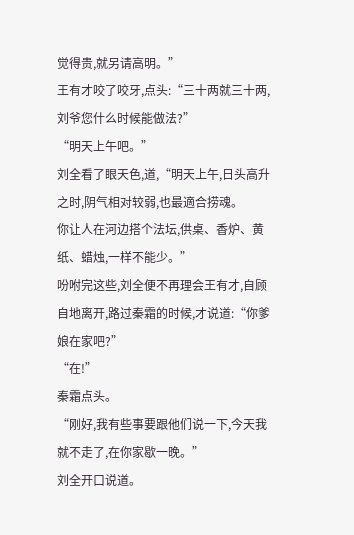觉得贵,就另请高明。”
王有才咬了咬牙,点头:“三十两就三十两,刘爷您什么时候能做法?”
“明天上午吧。”
刘全看了眼天色,道,“明天上午,日头高升之时,阴气相对较弱,也最適合捞魂。
你让人在河边搭个法坛,供桌、香炉、黄纸、蜡烛,一样不能少。”
吩咐完这些,刘全便不再理会王有才,自顾自地离开,路过秦霜的时候,才说道:“你爹娘在家吧?”
“在!”
秦霜点头。
“刚好,我有些事要跟他们说一下,今天我就不走了,在你家歇一晚。”
刘全开口说道。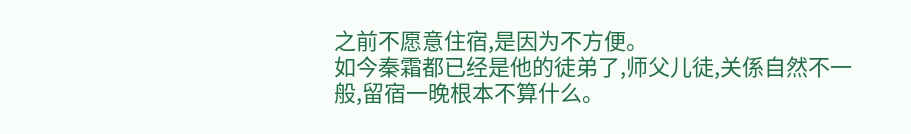之前不愿意住宿,是因为不方便。
如今秦霜都已经是他的徒弟了,师父儿徒,关係自然不一般,留宿一晚根本不算什么。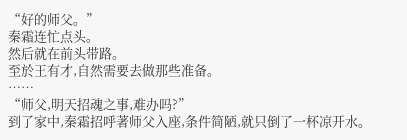“好的师父。”
秦霜连忙点头。
然后就在前头带路。
至於王有才,自然需要去做那些准备。
……
“师父,明天招魂之事,难办吗?”
到了家中,秦霜招呼著师父入座,条件简陋,就只倒了一杯凉开水。